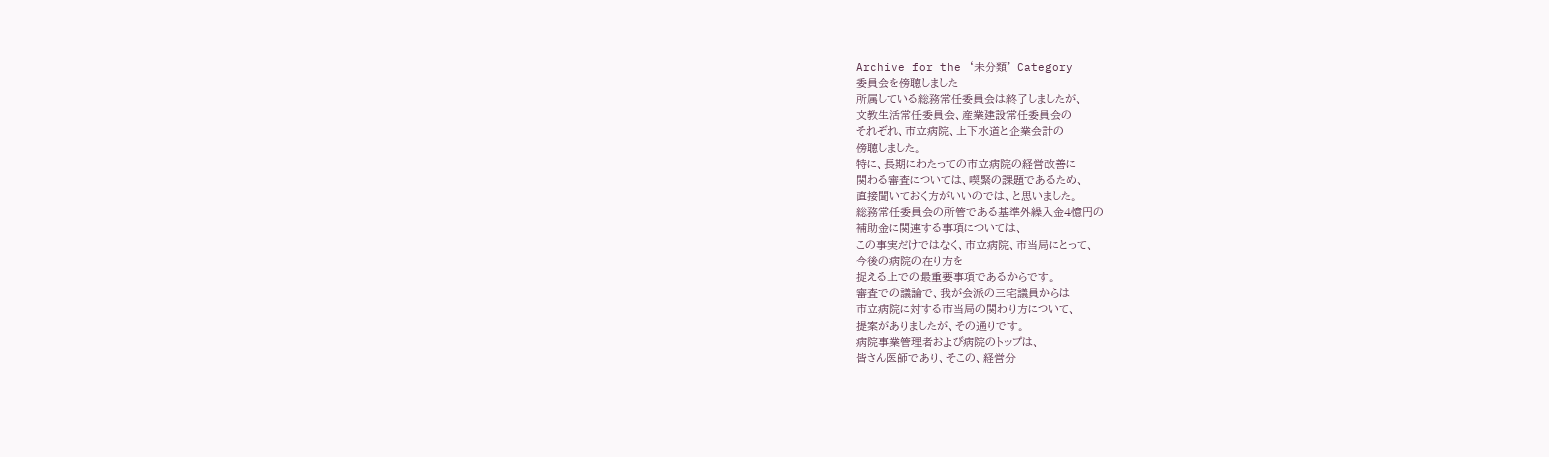Archive for the ‘未分類’ Category
委員会を傍聴しました
所属している総務常任委員会は終了しましたが、
文教生活常任委員会、産業建設常任委員会の
それぞれ、市立病院、上下水道と企業会計の
傍聴しました。
特に、長期にわたっての市立病院の経営改善に
関わる審査については、喫緊の課題であるため、
直接聞いておく方がいいのでは、と思いました。
総務常任委員会の所管である基準外繰入金4憶円の
補助金に関連する事項については、
この事実だけではなく、市立病院、市当局にとって、
今後の病院の在り方を
捉える上での最重要事項であるからです。
審査での議論で、我が会派の三宅議員からは
市立病院に対する市当局の関わり方について、
提案がありましたが、その通りです。
病院事業管理者および病院のトップは、
皆さん医師であり、そこの、経営分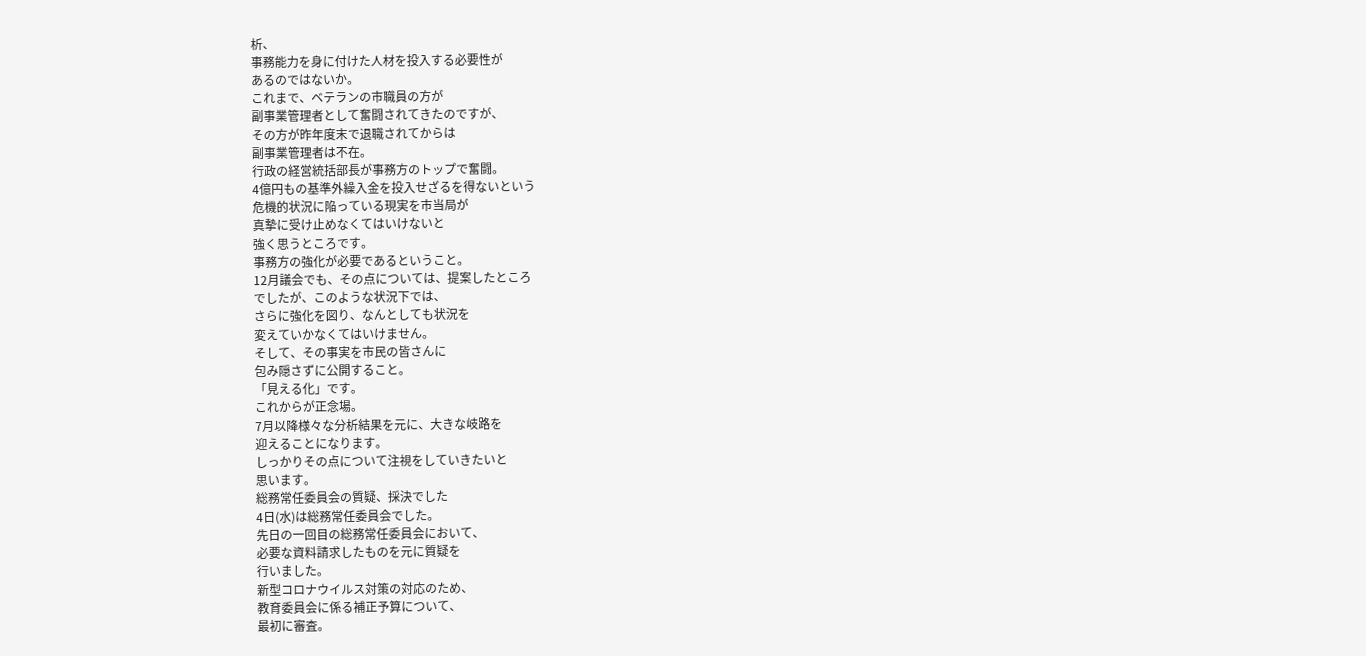析、
事務能力を身に付けた人材を投入する必要性が
あるのではないか。
これまで、ベテランの市職員の方が
副事業管理者として奮闘されてきたのですが、
その方が昨年度末で退職されてからは
副事業管理者は不在。
行政の経営統括部長が事務方のトップで奮闘。
4億円もの基準外繰入金を投入せざるを得ないという
危機的状況に陥っている現実を市当局が
真摯に受け止めなくてはいけないと
強く思うところです。
事務方の強化が必要であるということ。
12月議会でも、その点については、提案したところ
でしたが、このような状況下では、
さらに強化を図り、なんとしても状況を
変えていかなくてはいけません。
そして、その事実を市民の皆さんに
包み隠さずに公開すること。
「見える化」です。
これからが正念場。
7月以降様々な分析結果を元に、大きな岐路を
迎えることになります。
しっかりその点について注視をしていきたいと
思います。
総務常任委員会の質疑、採決でした
4日(水)は総務常任委員会でした。
先日の一回目の総務常任委員会において、
必要な資料請求したものを元に質疑を
行いました。
新型コロナウイルス対策の対応のため、
教育委員会に係る補正予算について、
最初に審査。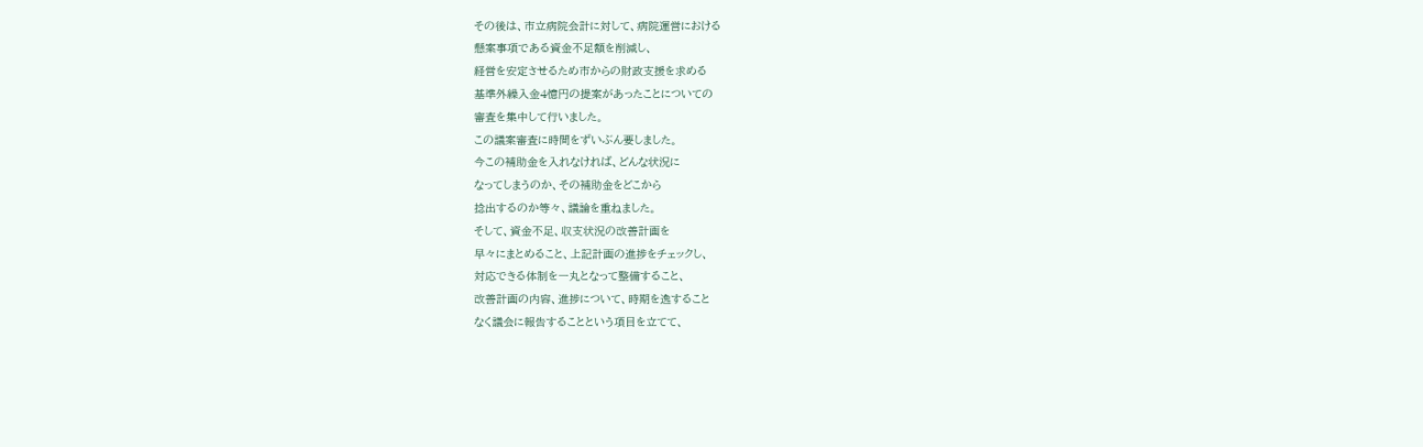その後は、市立病院会計に対して、病院運営における
懸案事項である資金不足額を削減し、
経営を安定させるため市からの財政支援を求める
基準外繰入金4憶円の提案があったことについての
審査を集中して行いました。
この議案審査に時間をずいぶん要しました。
今この補助金を入れなければ、どんな状況に
なってしまうのか、その補助金をどこから
捻出するのか等々、議論を重ねました。
そして、資金不足、収支状況の改善計画を
早々にまとめること、上記計画の進捗をチェックし、
対応できる体制を一丸となって整備すること、
改善計画の内容、進捗について、時期を逸すること
なく議会に報告することという項目を立てて、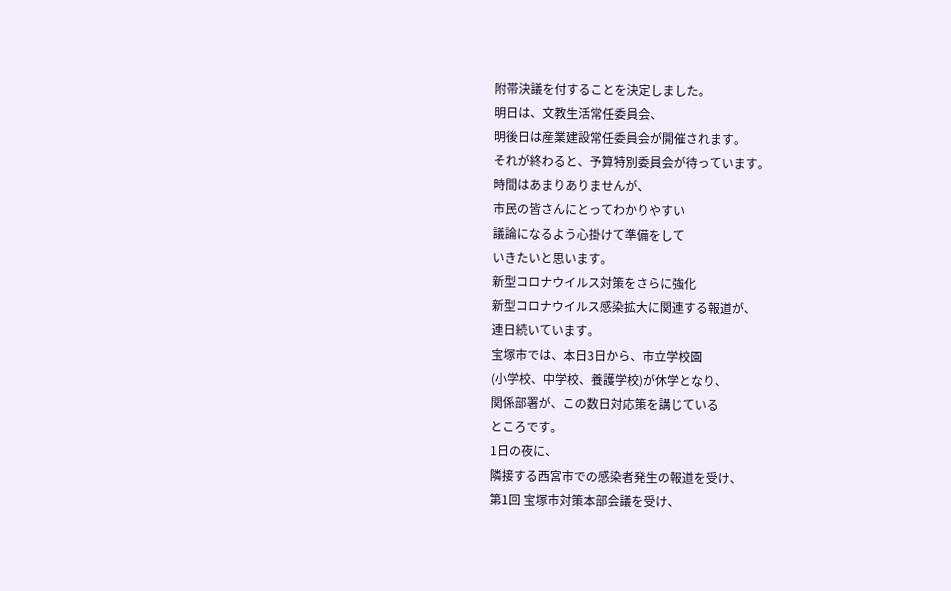附帯決議を付することを決定しました。
明日は、文教生活常任委員会、
明後日は産業建設常任委員会が開催されます。
それが終わると、予算特別委員会が待っています。
時間はあまりありませんが、
市民の皆さんにとってわかりやすい
議論になるよう心掛けて準備をして
いきたいと思います。
新型コロナウイルス対策をさらに強化
新型コロナウイルス感染拡大に関連する報道が、
連日続いています。
宝塚市では、本日3日から、市立学校園
(小学校、中学校、養護学校)が休学となり、
関係部署が、この数日対応策を講じている
ところです。
1日の夜に、
隣接する西宮市での感染者発生の報道を受け、
第1回 宝塚市対策本部会議を受け、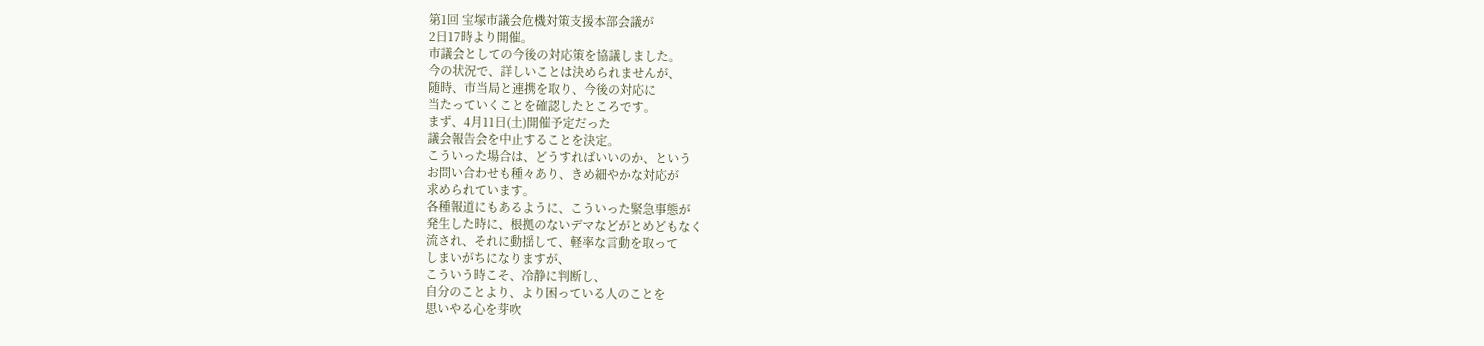第1回 宝塚市議会危機対策支援本部会議が
2日17時より開催。
市議会としての今後の対応策を協議しました。
今の状況で、詳しいことは決められませんが、
随時、市当局と連携を取り、今後の対応に
当たっていくことを確認したところです。
まず、4月11日(土)開催予定だった
議会報告会を中止することを決定。
こういった場合は、どうすればいいのか、という
お問い合わせも種々あり、きめ細やかな対応が
求められています。
各種報道にもあるように、こういった緊急事態が
発生した時に、根拠のないデマなどがとめどもなく
流され、それに動揺して、軽率な言動を取って
しまいがちになりますが、
こういう時こそ、冷静に判断し、
自分のことより、より困っている人のことを
思いやる心を芽吹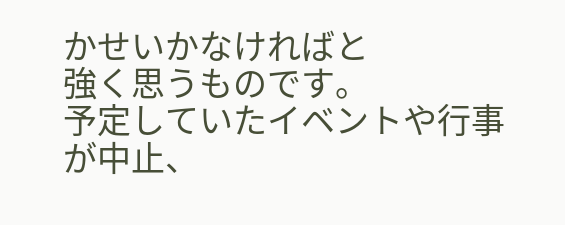かせいかなければと
強く思うものです。
予定していたイベントや行事が中止、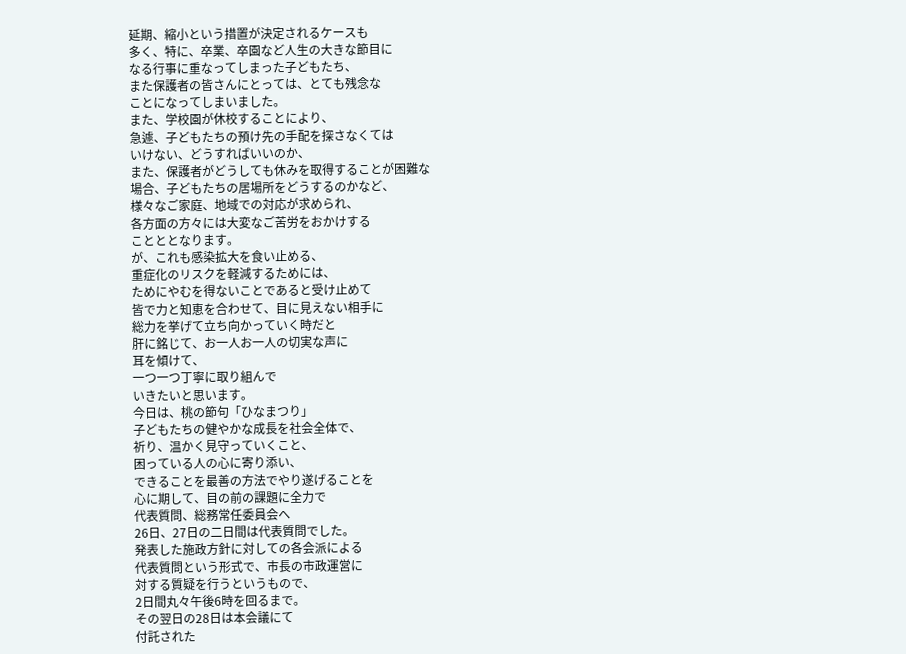延期、縮小という措置が決定されるケースも
多く、特に、卒業、卒園など人生の大きな節目に
なる行事に重なってしまった子どもたち、
また保護者の皆さんにとっては、とても残念な
ことになってしまいました。
また、学校園が休校することにより、
急遽、子どもたちの預け先の手配を探さなくては
いけない、どうすればいいのか、
また、保護者がどうしても休みを取得することが困難な
場合、子どもたちの居場所をどうするのかなど、
様々なご家庭、地域での対応が求められ、
各方面の方々には大変なご苦労をおかけする
ことととなります。
が、これも感染拡大を食い止める、
重症化のリスクを軽減するためには、
ためにやむを得ないことであると受け止めて
皆で力と知恵を合わせて、目に見えない相手に
総力を挙げて立ち向かっていく時だと
肝に銘じて、お一人お一人の切実な声に
耳を傾けて、
一つ一つ丁寧に取り組んで
いきたいと思います。
今日は、桃の節句「ひなまつり」
子どもたちの健やかな成長を社会全体で、
祈り、温かく見守っていくこと、
困っている人の心に寄り添い、
できることを最善の方法でやり遂げることを
心に期して、目の前の課題に全力で
代表質問、総務常任委員会へ
26日、27日の二日間は代表質問でした。
発表した施政方針に対しての各会派による
代表質問という形式で、市長の市政運営に
対する質疑を行うというもので、
2日間丸々午後6時を回るまで。
その翌日の28日は本会議にて
付託された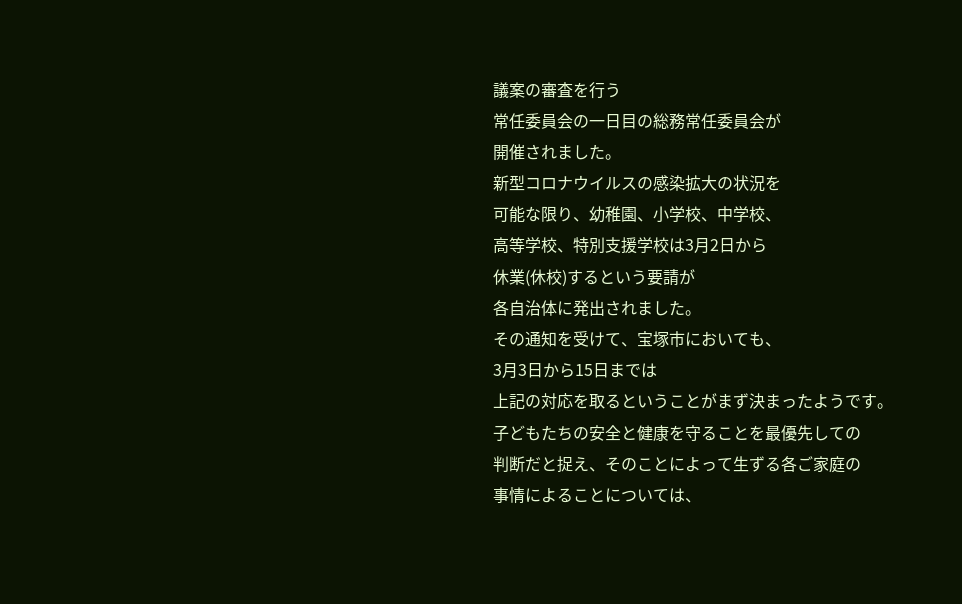議案の審査を行う
常任委員会の一日目の総務常任委員会が
開催されました。
新型コロナウイルスの感染拡大の状況を
可能な限り、幼稚園、小学校、中学校、
高等学校、特別支援学校は3月2日から
休業(休校)するという要請が
各自治体に発出されました。
その通知を受けて、宝塚市においても、
3月3日から15日までは
上記の対応を取るということがまず決まったようです。
子どもたちの安全と健康を守ることを最優先しての
判断だと捉え、そのことによって生ずる各ご家庭の
事情によることについては、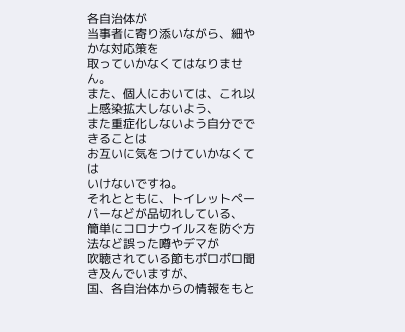各自治体が
当事者に寄り添いながら、細やかな対応策を
取っていかなくてはなりません。
また、個人においては、これ以上感染拡大しないよう、
また重症化しないよう自分でできることは
お互いに気をつけていかなくては
いけないですね。
それとともに、トイレットペーパーなどが品切れしている、
簡単にコロナウイルスを防ぐ方法など誤った噂やデマが
吹聴されている節もポロポロ聞き及んでいますが、
国、各自治体からの情報をもと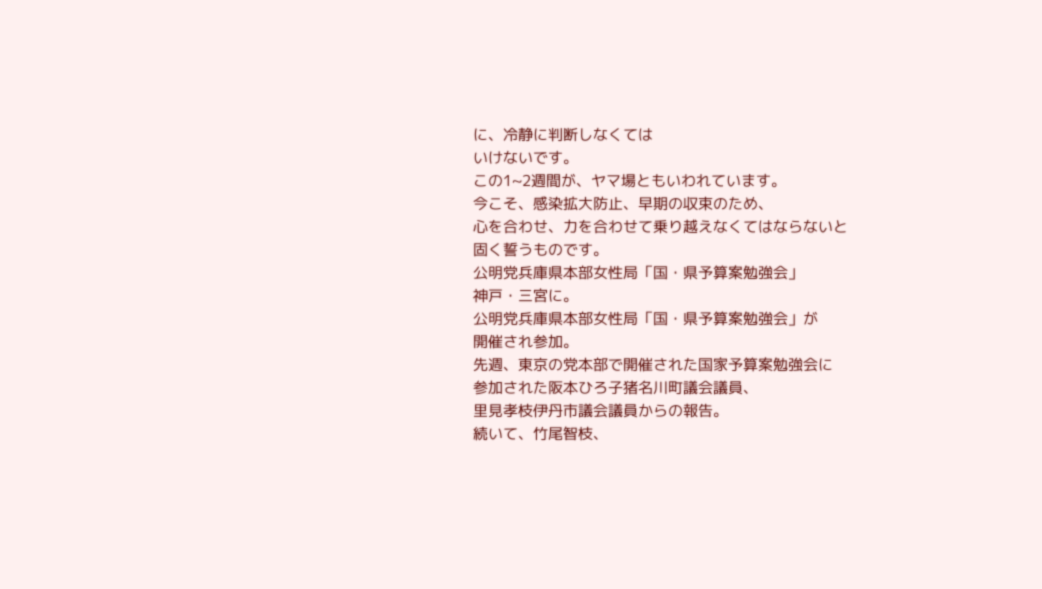に、冷静に判断しなくては
いけないです。
この1~2週間が、ヤマ場ともいわれています。
今こそ、感染拡大防止、早期の収束のため、
心を合わせ、力を合わせて乗り越えなくてはならないと
固く誓うものです。
公明党兵庫県本部女性局「国・県予算案勉強会」
神戸・三宮に。
公明党兵庫県本部女性局「国・県予算案勉強会」が
開催され参加。
先週、東京の党本部で開催された国家予算案勉強会に
参加された阪本ひろ子猪名川町議会議員、
里見孝枝伊丹市議会議員からの報告。
続いて、竹尾智枝、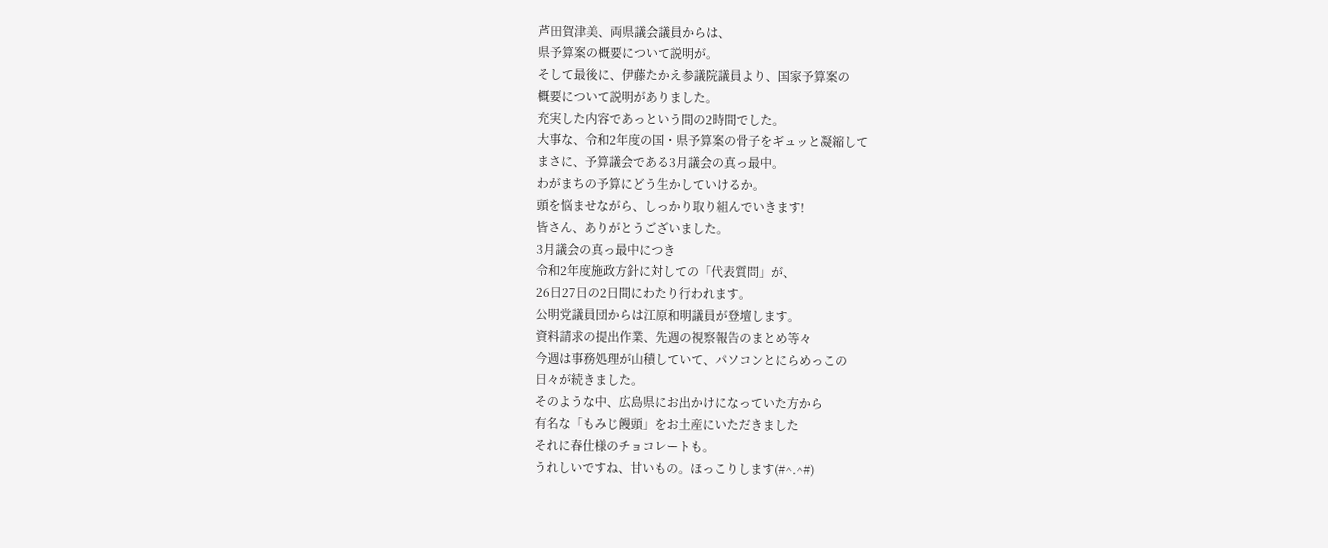芦田賀津美、両県議会議員からは、
県予算案の概要について説明が。
そして最後に、伊藤たかえ参議院議員より、国家予算案の
概要について説明がありました。
充実した内容であっという間の2時間でした。
大事な、令和2年度の国・県予算案の骨子をギュッと凝縮して
まさに、予算議会である3月議会の真っ最中。
わがまちの予算にどう生かしていけるか。
頭を悩ませながら、しっかり取り組んでいきます!
皆さん、ありがとうございました。
3月議会の真っ最中につき
令和2年度施政方針に対しての「代表質問」が、
26日27日の2日間にわたり行われます。
公明党議員団からは江原和明議員が登壇します。
資料請求の提出作業、先週の視察報告のまとめ等々
今週は事務処理が山積していて、パソコンとにらめっこの
日々が続きました。
そのような中、広島県にお出かけになっていた方から
有名な「もみじ饅頭」をお土産にいただきました
それに春仕様のチョコレートも。
うれしいですね、甘いもの。ほっこりします(#^.^#)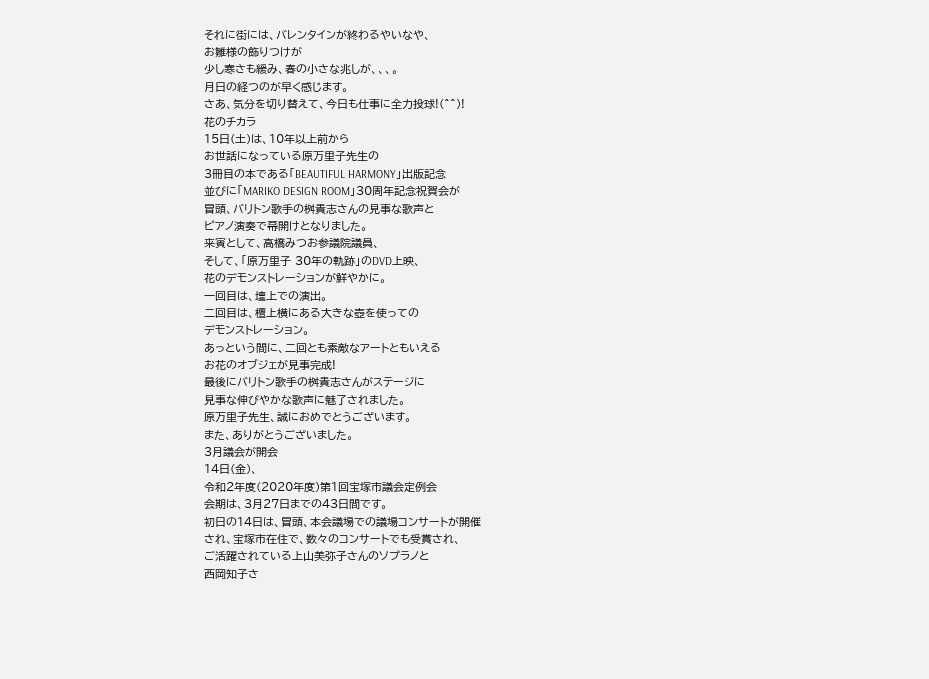それに街には、バレンタインが終わるやいなや、
お雛様の飾りつけが
少し寒さも緩み、春の小さな兆しが、、、。
月日の経つのが早く感じます。
さあ、気分を切り替えて、今日も仕事に全力投球!(^^)!
花のチカラ
15日(土)は、10年以上前から
お世話になっている原万里子先生の
3冊目の本である「BEAUTIFUL HARMONY」出版記念
並びに「MARIKO DESIGN ROOM」30周年記念祝賀会が
冒頭、バリトン歌手の桝貴志さんの見事な歌声と
ピアノ演奏で幕開けとなりました。
来賓として、高橋みつお参議院議員、
そして、「原万里子 30年の軌跡」のDVD上映、
花のデモンストレーションが鮮やかに。
一回目は、壇上での演出。
二回目は、檀上横にある大きな壺を使っての
デモンストレーション。
あっという間に、二回とも素敵なアートともいえる
お花のオブジェが見事完成!
最後にバリトン歌手の桝貴志さんがステージに
見事な伸びやかな歌声に魅了されました。
原万里子先生、誠におめでとうございます。
また、ありがとうございました。
3月議会が開会
14日(金)、
令和2年度(2020年度)第1回宝塚市議会定例会
会期は、3月27日までの43日間です。
初日の14日は、冒頭、本会議場での議場コンサートが開催
され、宝塚市在住で、数々のコンサートでも受賞され、
ご活躍されている上山美弥子さんのソプラノと
西岡知子さ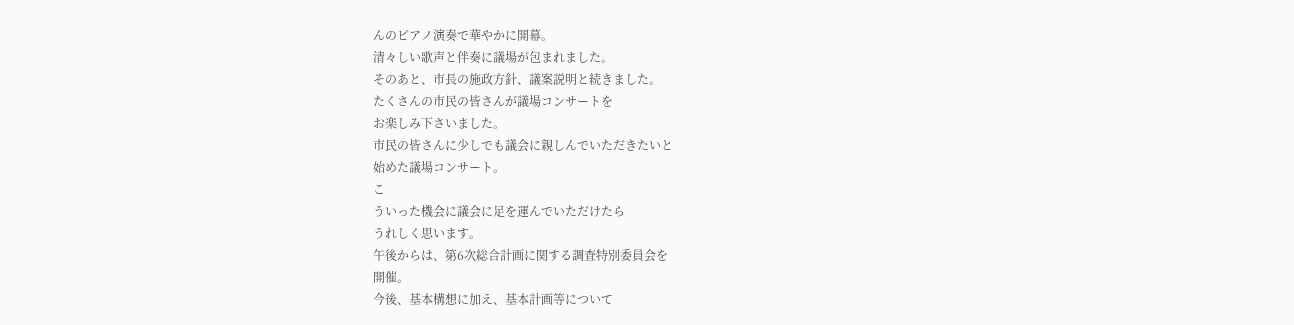んのピアノ演奏で華やかに開幕。
清々しい歌声と伴奏に議場が包まれました。
そのあと、市長の施政方針、議案説明と続きました。
たくさんの市民の皆さんが議場コンサートを
お楽しみ下さいました。
市民の皆さんに少しでも議会に親しんでいただきたいと
始めた議場コンサート。
こ
ういった機会に議会に足を運んでいただけたら
うれしく思います。
午後からは、第6次総合計画に関する調査特別委員会を
開催。
今後、基本構想に加え、基本計画等について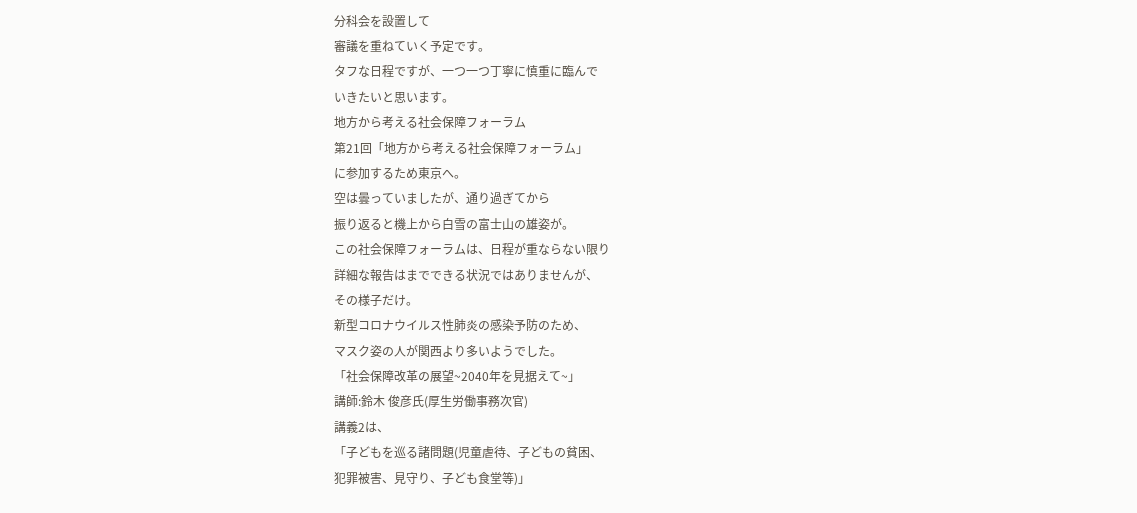分科会を設置して
審議を重ねていく予定です。
タフな日程ですが、一つ一つ丁寧に慎重に臨んで
いきたいと思います。
地方から考える社会保障フォーラム
第21回「地方から考える社会保障フォーラム」
に参加するため東京へ。
空は曇っていましたが、通り過ぎてから
振り返ると機上から白雪の富士山の雄姿が。
この社会保障フォーラムは、日程が重ならない限り
詳細な報告はまでできる状況ではありませんが、
その様子だけ。
新型コロナウイルス性肺炎の感染予防のため、
マスク姿の人が関西より多いようでした。
「社会保障改革の展望~2040年を見据えて~」
講師:鈴木 俊彦氏(厚生労働事務次官)
講義2は、
「子どもを巡る諸問題(児童虐待、子どもの貧困、
犯罪被害、見守り、子ども食堂等)」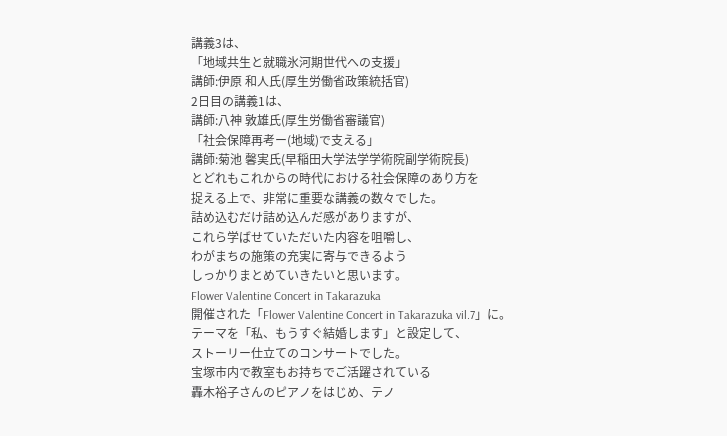講義3は、
「地域共生と就職氷河期世代への支援」
講師:伊原 和人氏(厚生労働省政策統括官)
2日目の講義1は、
講師:八神 敦雄氏(厚生労働省審議官)
「社会保障再考ー(地域)で支える」
講師:菊池 馨実氏(早稲田大学法学学術院副学術院長)
とどれもこれからの時代における社会保障のあり方を
捉える上で、非常に重要な講義の数々でした。
詰め込むだけ詰め込んだ感がありますが、
これら学ばせていただいた内容を咀嚼し、
わがまちの施策の充実に寄与できるよう
しっかりまとめていきたいと思います。
Flower Valentine Concert in Takarazuka
開催された「Flower Valentine Concert in Takarazuka vil.7」に。
テーマを「私、もうすぐ結婚します」と設定して、
ストーリー仕立てのコンサートでした。
宝塚市内で教室もお持ちでご活躍されている
轟木裕子さんのピアノをはじめ、テノ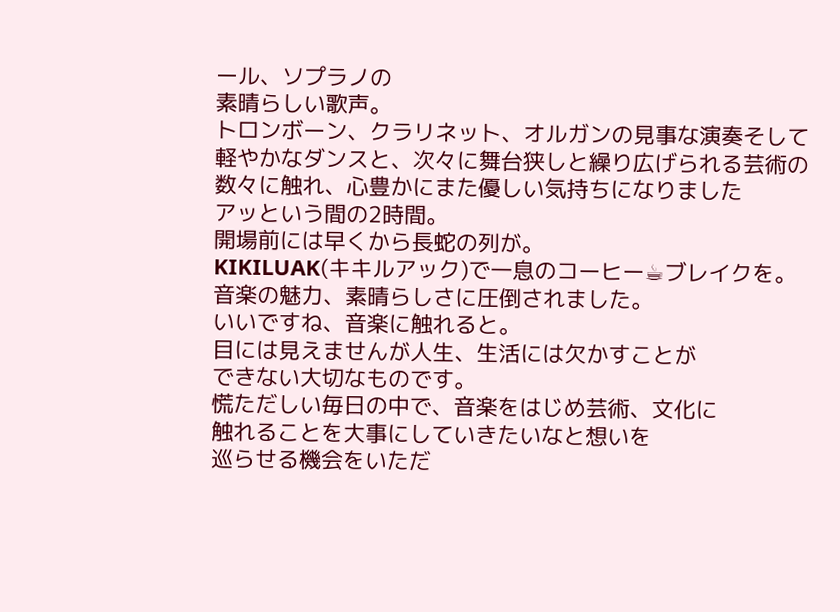ール、ソプラノの
素晴らしい歌声。
トロンボーン、クラリネット、オルガンの見事な演奏そして
軽やかなダンスと、次々に舞台狭しと繰り広げられる芸術の
数々に触れ、心豊かにまた優しい気持ちになりました
アッという間の2時間。
開場前には早くから長蛇の列が。
KIKILUAK(キキルアック)で一息のコーヒー☕ブレイクを。
音楽の魅力、素晴らしさに圧倒されました。
いいですね、音楽に触れると。
目には見えませんが人生、生活には欠かすことが
できない大切なものです。
慌ただしい毎日の中で、音楽をはじめ芸術、文化に
触れることを大事にしていきたいなと想いを
巡らせる機会をいただ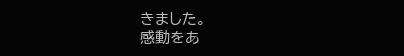きました。
感動をあ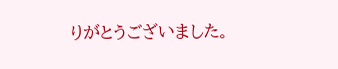りがとうございました。